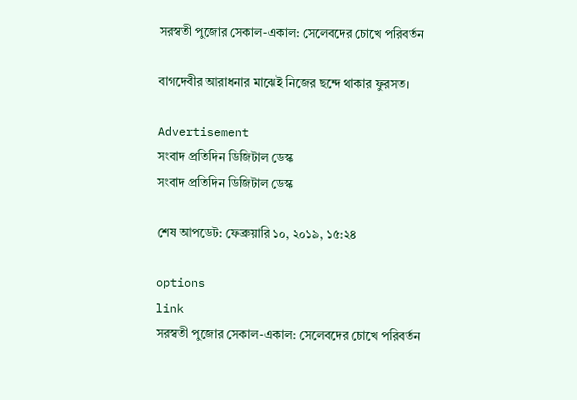সরস্বতী পুজোর সেকাল-একাল: সেলেবদের চোখে পরিবর্তন

বাগদেবীর আরাধনার মাঝেই নিজের ছন্দে থাকার ফুরসত।

Advertisement
সংবাদ প্রতিদিন ডিজিটাল ডেস্ক
সংবাদ প্রতিদিন ডিজিটাল ডেস্ক

শেষ আপডেট: ফেব্রুয়ারি ১০, ২০১৯, ১৫:২৪

options
link
সরস্বতী পুজোর সেকাল-একাল: সেলেবদের চোখে পরিবর্তন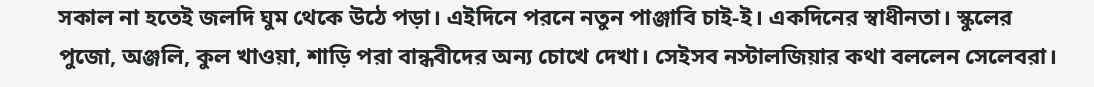সকাল না হতেই জলদি ঘুম থেকে উঠে পড়া। এইদিনে পরনে নতুন পাঞ্জাবি চাই-ই। একদিনের স্বাধীনতা। স্কুলের পুজো, অঞ্জলি, কুল খাওয়া, শাড়ি পরা বান্ধবীদের অন্য চোখে দেখা। সেইসব নস্টালজিয়ার কথা বললেন সেলেবরা।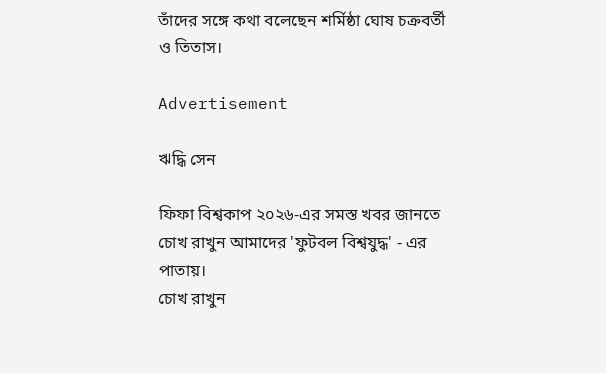তাঁদের সঙ্গে কথা বলেছেন শর্মিষ্ঠা ঘোষ চক্রবর্তী ও তিতাস।

Advertisement

ঋদ্ধি সেন

ফিফা বিশ্বকাপ ২০২৬-এর সমস্ত খবর জানতে চোখ রাখুন আমাদের 'ফুটবল বিশ্বযুদ্ধ' - এর পাতায়।
চোখ রাখুন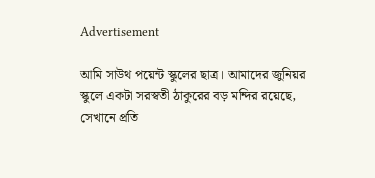Advertisement

আমি সাউথ পয়েন্ট স্কুলের ছাত্র। আমাদের জুনিয়র স্কুলে একটা সরস্বতী ঠাকুরের বড় মন্দির রয়েছে, সেখানে প্রতি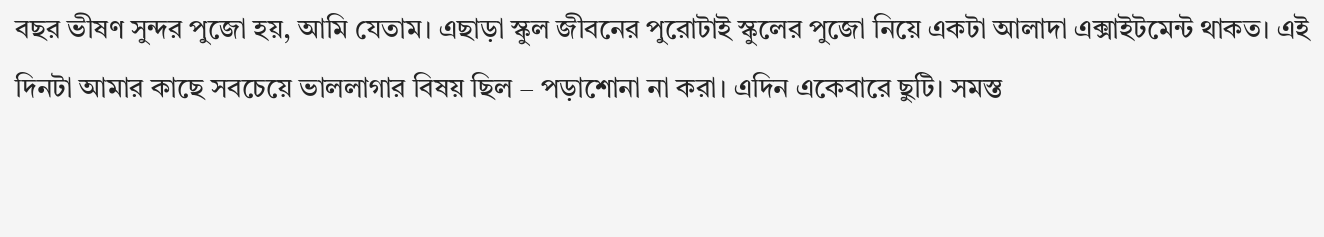বছর ভীষণ সুন্দর পুজো হয়, আমি যেতাম। এছাড়া স্কুল জীবনের পুরোটাই স্কুলের পুজো নিয়ে একটা আলাদা এক্সাইটমেন্ট থাকত। এই দিনটা আমার কাছে সবচেয়ে ভাললাগার বিষয় ছিল – পড়াশোনা না করা। এদিন একেবারে ছুটি। সমস্ত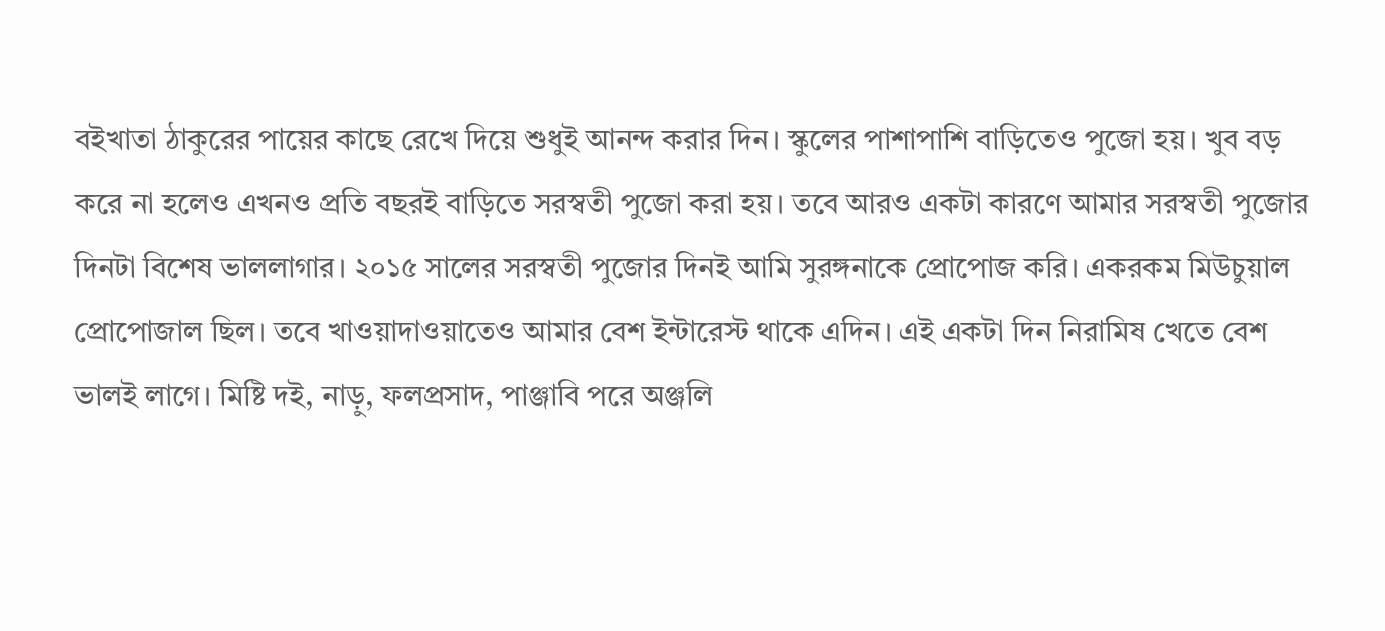বইখাতা ঠাকুরের পায়ের কাছে রেখে দিয়ে শুধুই আনন্দ করার দিন। স্কুলের পাশাপাশি বাড়িতেও পুজো হয়। খুব বড় করে না হলেও এখনও প্রতি বছরই বাড়িতে সরস্বতী পুজো করা হয়। তবে আরও একটা কারণে আমার সরস্বতী পুজোর দিনটা বিশেষ ভাললাগার। ২০১৫ সালের সরস্বতী পুজোর দিনই আমি সুরঙ্গনাকে প্রোপোজ করি। একরকম মিউচুয়াল প্রোপোজাল ছিল। তবে খাওয়াদাওয়াতেও আমার বেশ ইন্টারেস্ট থাকে এদিন। এই একটা দিন নিরামিষ খেতে বেশ ভালই লাগে। মিষ্টি দই, নাড়ু, ফলপ্রসাদ, পাঞ্জাবি পরে অঞ্জলি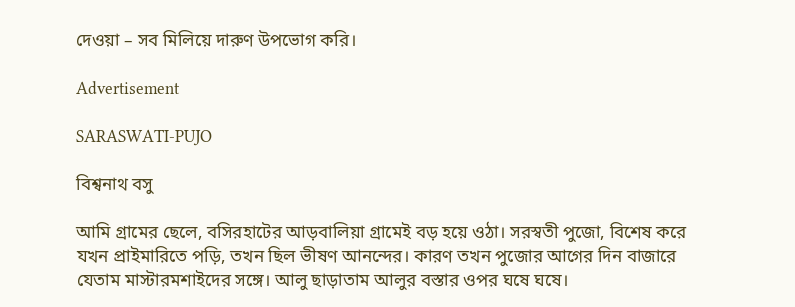দেওয়া – সব মিলিয়ে দারুণ উপভোগ করি।

Advertisement

SARASWATI-PUJO

বিশ্বনাথ বসু

আমি গ্রামের ছেলে, বসিরহাটের আড়বালিয়া গ্রামেই বড় হয়ে ওঠা। সরস্বতী পুজো, বিশেষ করে যখন প্রাইমারিতে পড়ি, তখন ছিল ভীষণ আনন্দের। কারণ তখন পুজোর আগের দিন বাজারে যেতাম মাস্টারমশাইদের সঙ্গে। আলু ছাড়াতাম আলুর বস্তার ওপর ঘষে ঘষে।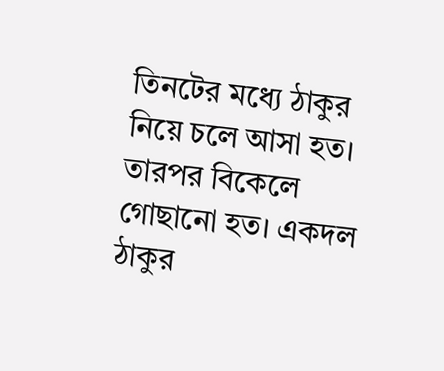তিনটের মধ্যে ঠাকুর নিয়ে চলে আসা হত। তারপর বিকেলে গোছানো হত। একদল ঠাকুর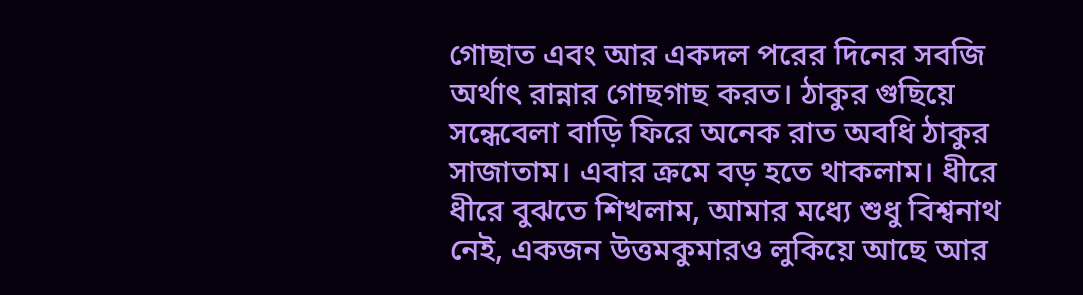গোছাত এবং আর একদল পরের দিনের সবজি অর্থাৎ রান্নার গোছগাছ করত। ঠাকুর গুছিয়ে সন্ধেবেলা বাড়ি ফিরে অনেক রাত অবধি ঠাকুর সাজাতাম। এবার ক্রমে বড় হতে থাকলাম। ধীরে ধীরে বুঝতে শিখলাম, আমার মধ্যে শুধু বিশ্বনাথ নেই, একজন উত্তমকুমারও লুকিয়ে আছে আর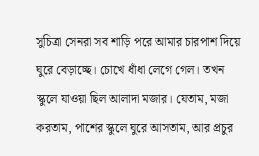সুচিত্রা সেনরা সব শাড়ি পরে আমার চারপাশ দিয়ে ঘুরে বেড়াচ্ছে। চোখে ধাঁধা লেগে গেল। তখন স্কুলে যাওয়া ছিল আলাদা মজার। যেতাম, মজা করতাম, পাশের স্কুলে ঘুরে আসতাম, আর প্রচুর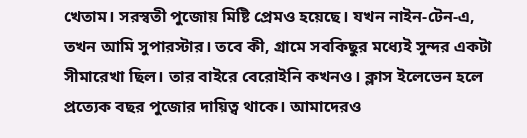খেতাম। সরস্বতী পুজোয় মিষ্টি প্রেমও হয়েছে। যখন নাইন-টেন-এ, তখন আমি সুপারস্টার। তবে কী, গ্রামে সবকিছুর মধ্যেই সুন্দর একটা সীমারেখা ছিল। তার বাইরে বেরোইনি কখনও। ক্লাস ইলেভেন হলে প্রত্যেক বছর পুজোর দায়িত্ব থাকে। আমাদেরও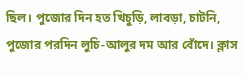ছিল। পুজোর দিন হত খিচুড়ি, লাবড়া, চাটনি, পুজোর পরদিন লুচি-আলুর দম আর বোঁদে। ক্লাস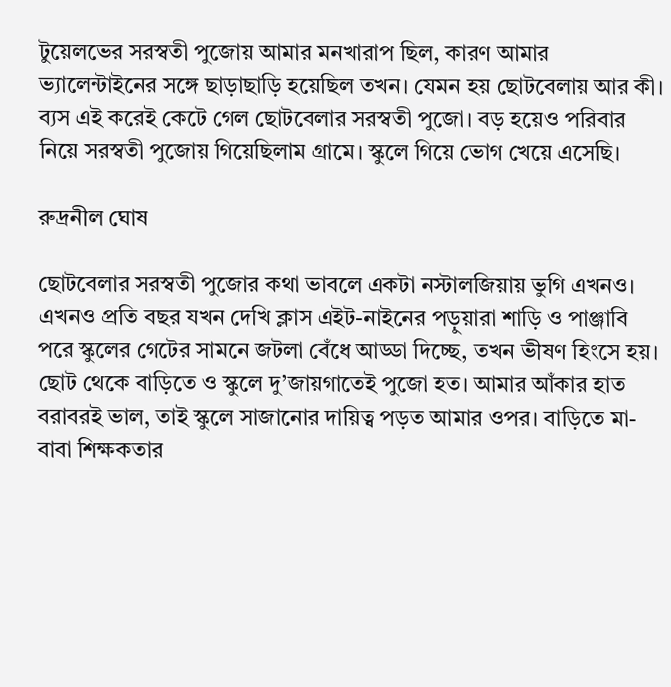টুয়েলভের সরস্বতী পুজোয় আমার মনখারাপ ছিল, কারণ আমার ভ্যালেন্টাইনের সঙ্গে ছাড়াছাড়ি হয়েছিল তখন। যেমন হয় ছোটবেলায় আর কী। ব্যস এই করেই কেটে গেল ছোটবেলার সরস্বতী পুজো। বড় হয়েও পরিবার নিয়ে সরস্বতী পুজোয় গিয়েছিলাম গ্রামে। স্কুলে গিয়ে ভোগ খেয়ে এসেছি।

রুদ্রনীল ঘোষ

ছোটবেলার সরস্বতী পুজোর কথা ভাবলে একটা নস্টালজিয়ায় ভুগি এখনও। এখনও প্রতি বছর যখন দেখি ক্লাস এইট-নাইনের পড়ুয়ারা শাড়ি ও পাঞ্জাবি পরে স্কুলের গেটের সামনে জটলা বেঁধে আড্ডা দিচ্ছে, তখন ভীষণ হিংসে হয়। ছোট থেকে বাড়িতে ও স্কুলে দু’জায়গাতেই পুজো হত। আমার আঁকার হাত বরাবরই ভাল, তাই স্কুলে সাজানোর দায়িত্ব পড়ত আমার ওপর। বাড়িতে মা-বাবা শিক্ষকতার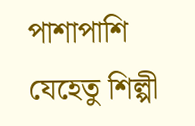পাশাপাশি যেহেতু শিল্পী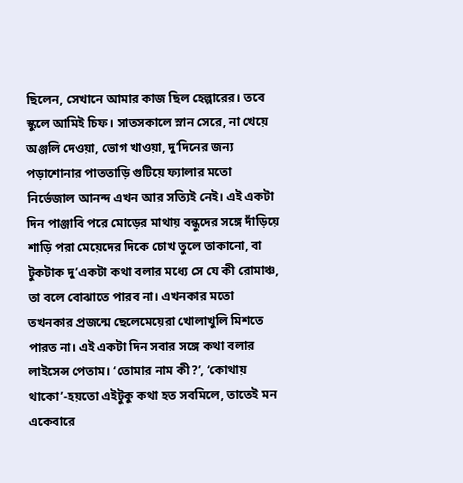ছিলেন, সেখানে আমার কাজ ছিল হেল্পারের। তবে স্কুলে আমিই চিফ। সাতসকালে স্নান সেরে, না খেয়ে অঞ্জলি দেওয়া, ভোগ খাওয়া, দু’দিনের জন্য পড়াশোনার পাততাড়ি গুটিয়ে ফ্যালার মতো নির্ভেজাল আনন্দ এখন আর সত্যিই নেই। এই একটা দিন পাঞ্জাবি পরে মোড়ের মাথায় বন্ধুদের সঙ্গে দাঁড়িয়ে শাড়ি পরা মেয়েদের দিকে চোখ তুলে তাকানো, বা টুকটাক দু’একটা কথা বলার মধ্যে সে যে কী রোমাঞ্চ, তা বলে বোঝাতে পারব না। এখনকার মতো তখনকার প্রজন্মে ছেলেমেয়েরা খোলাখুলি মিশতে পারত না। এই একটা দিন সবার সঙ্গে কথা বলার লাইসেন্স পেতাম। ‘তোমার নাম কী?’, ‘কোথায় থাকো’-হয়তো এইটুকু কথা হত সবমিলে, তাতেই মন একেবারে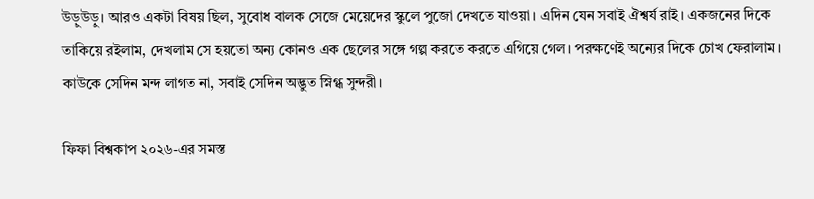উড়ুউড়ু। আরও একটা বিষয় ছিল, সুবোধ বালক সেজে মেয়েদের স্কুলে পুজো দেখতে যাওয়া। এদিন যেন সবাই ঐশ্বর্য রাই। একজনের দিকে তাকিয়ে রইলাম, দেখলাম সে হয়তো অন্য কোনও এক ছেলের সঙ্গে গল্প করতে করতে এগিয়ে গেল। পরক্ষণেই অন্যের দিকে চোখ ফেরালাম। কাউকে সেদিন মন্দ লাগত না, সবাই সেদিন অদ্ভুত স্নিগ্ধ সুন্দরী।

ফিফা বিশ্বকাপ ২০২৬-এর সমস্ত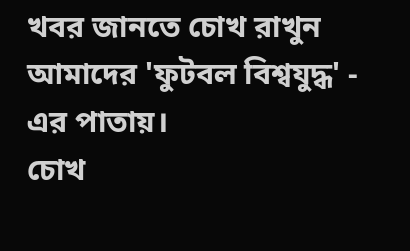খবর জানতে চোখ রাখুন আমাদের 'ফুটবল বিশ্বযুদ্ধ' - এর পাতায়।
চোখ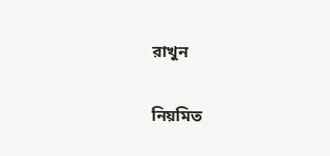রাখুন

নিয়মিত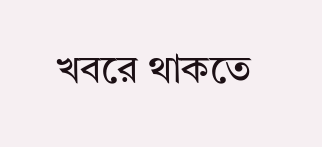খবরে থাকতে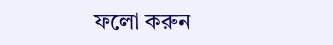ফলো করুন